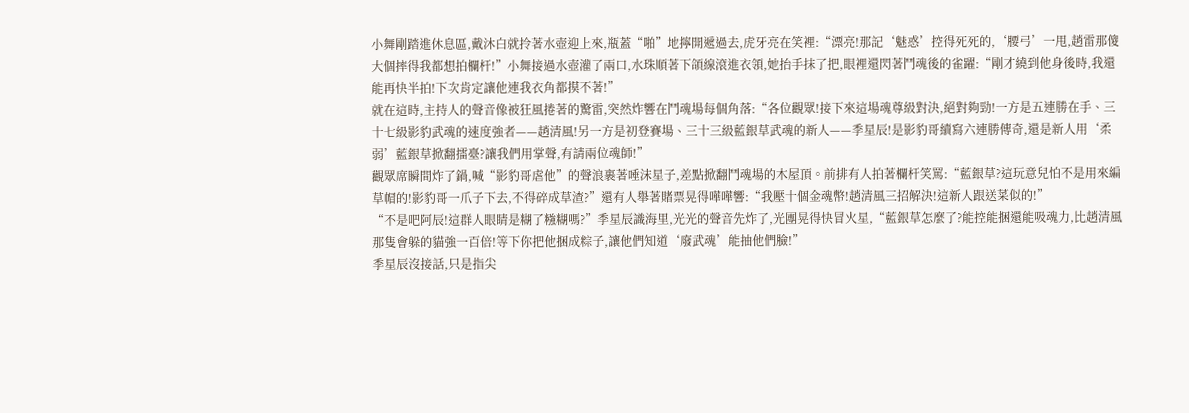小舞剛踏進休息區,戴沐白就拎著水壺迎上來,瓶蓋“啪”地擰開遞過去,虎牙亮在笑裡:“漂亮!那記‘魅惑’控得死死的,‘腰弓’一甩,趙雷那傻大個摔得我都想拍欄杆!”小舞接過水壺灌了兩口,水珠順著下頜線滾進衣領,她抬手抹了把,眼裡還閃著鬥魂後的雀躍:“剛才繞到他身後時,我還能再快半拍!下次肯定讓他連我衣角都摸不著!”
就在這時,主持人的聲音像被狂風捲著的驚雷,突然炸響在鬥魂場每個角落:“各位觀眾!接下來這場魂尊級對決,絕對夠勁!一方是五連勝在手、三十七級影豹武魂的速度強者——趙清風!另一方是初登賽場、三十三級藍銀草武魂的新人——季星辰!是影豹哥續寫六連勝傳奇,還是新人用‘柔弱’藍銀草掀翻擂臺?讓我們用掌聲,有請兩位魂師!”
觀眾席瞬間炸了鍋,喊“影豹哥虐他”的聲浪裹著唾沫星子,差點掀翻鬥魂場的木屋頂。前排有人拍著欄杆笑罵:“藍銀草?這玩意兒怕不是用來編草帽的!影豹哥一爪子下去,不得碎成草渣?”還有人舉著賭票晃得嘩嘩響:“我壓十個金魂幣!趙清風三招解決!這新人跟送菜似的!”
“不是吧阿辰!這群人眼睛是糊了糨糊嗎?”季星辰識海里,光光的聲音先炸了,光團晃得快冒火星,“藍銀草怎麼了?能控能捆還能吸魂力,比趙清風那隻會躲的貓強一百倍!等下你把他捆成粽子,讓他們知道‘廢武魂’能抽他們臉!”
季星辰沒接話,只是指尖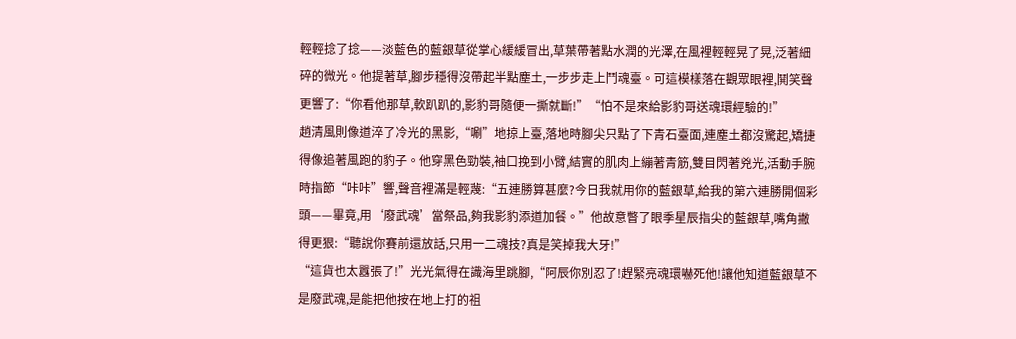輕輕捻了捻——淡藍色的藍銀草從掌心緩緩冒出,草葉帶著點水潤的光澤,在風裡輕輕晃了晃,泛著細碎的微光。他提著草,腳步穩得沒帶起半點塵土,一步步走上鬥魂臺。可這模樣落在觀眾眼裡,鬨笑聲更響了:“你看他那草,軟趴趴的,影豹哥隨便一撕就斷!”“怕不是來給影豹哥送魂環經驗的!”
趙清風則像道淬了冷光的黑影,“唰”地掠上臺,落地時腳尖只點了下青石臺面,連塵土都沒驚起,矯捷得像追著風跑的豹子。他穿黑色勁裝,袖口挽到小臂,結實的肌肉上繃著青筋,雙目閃著兇光,活動手腕時指節“咔咔”響,聲音裡滿是輕蔑:“五連勝算甚麼?今日我就用你的藍銀草,給我的第六連勝開個彩頭——畢竟,用‘廢武魂’當祭品,夠我影豹添道加餐。”他故意瞥了眼季星辰指尖的藍銀草,嘴角撇得更狠:“聽說你賽前還放話,只用一二魂技?真是笑掉我大牙!”
“這貨也太囂張了!”光光氣得在識海里跳腳,“阿辰你別忍了!趕緊亮魂環嚇死他!讓他知道藍銀草不是廢武魂,是能把他按在地上打的祖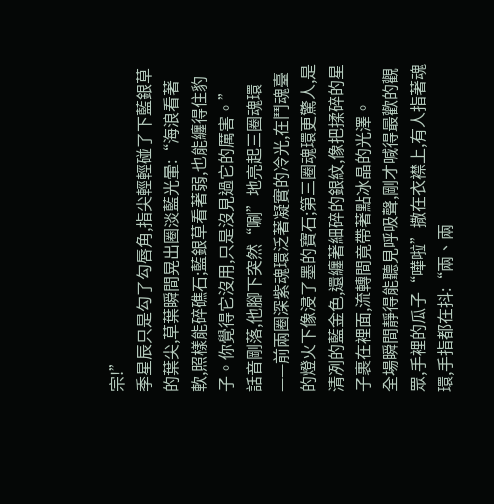宗!”
季星辰只是勾了勾唇角,指尖輕輕碰了下藍銀草的葉尖,草葉瞬間晃出圈淡藍光暈:“海浪看著軟,照樣能碎礁石;藍銀草看著弱,也能纏得住豹子。你覺得它沒用,只是沒見過它的厲害。”
話音剛落,他腳下突然“唰”地亮起三圈魂環——前兩圈深紫魂環泛著凝實的冷光,在鬥魂臺的燈火下像浸了墨的寶石;第三圈魂環更驚人,是清冽的藍金色,還纏著細碎的銀紋,像把揉碎的星子裹在裡面,流轉間竟帶著點冰晶的光澤。
全場瞬間靜得能聽見呼吸聲,剛才喊得最歡的觀眾,手裡的瓜子“嘩啦”撒在衣襟上,有人指著魂環,手指都在抖:“兩、兩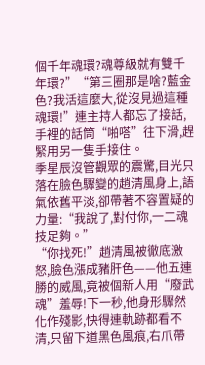個千年魂環?魂尊級就有雙千年環?”“第三圈那是啥?藍金色?我活這麼大,從沒見過這種魂環!”連主持人都忘了接話,手裡的話筒“啪嗒”往下滑,趕緊用另一隻手接住。
季星辰沒管觀眾的震驚,目光只落在臉色驟變的趙清風身上,語氣依舊平淡,卻帶著不容置疑的力量:“我說了,對付你,一二魂技足夠。”
“你找死!”趙清風被徹底激怒,臉色漲成豬肝色——他五連勝的威風,竟被個新人用“廢武魂”羞辱!下一秒,他身形驟然化作殘影,快得連軌跡都看不清,只留下道黑色風痕,右爪帶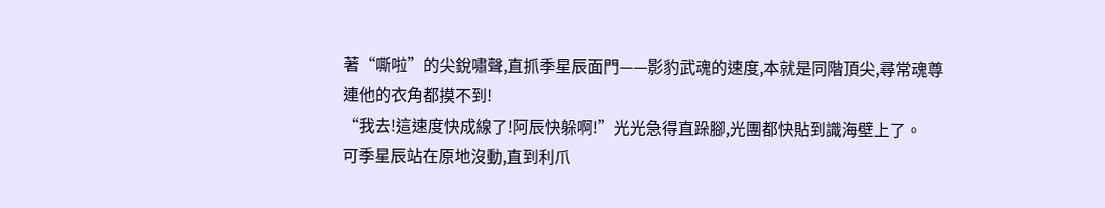著“嘶啦”的尖銳嘯聲,直抓季星辰面門——影豹武魂的速度,本就是同階頂尖,尋常魂尊連他的衣角都摸不到!
“我去!這速度快成線了!阿辰快躲啊!”光光急得直跺腳,光團都快貼到識海壁上了。
可季星辰站在原地沒動,直到利爪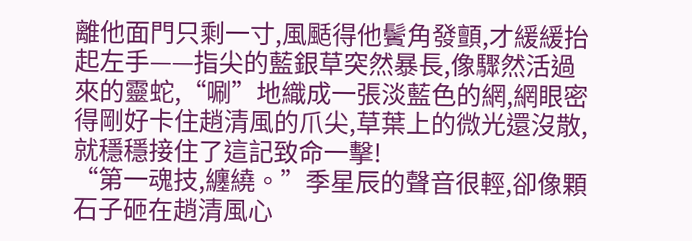離他面門只剩一寸,風颳得他鬢角發顫,才緩緩抬起左手——指尖的藍銀草突然暴長,像驟然活過來的靈蛇,“唰”地織成一張淡藍色的網,網眼密得剛好卡住趙清風的爪尖,草葉上的微光還沒散,就穩穩接住了這記致命一擊!
“第一魂技,纏繞。”季星辰的聲音很輕,卻像顆石子砸在趙清風心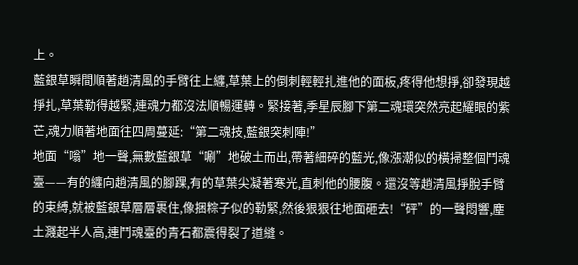上。
藍銀草瞬間順著趙清風的手臂往上纏,草葉上的倒刺輕輕扎進他的面板,疼得他想掙,卻發現越掙扎,草葉勒得越緊,連魂力都沒法順暢運轉。緊接著,季星辰腳下第二魂環突然亮起耀眼的紫芒,魂力順著地面往四周蔓延:“第二魂技,藍銀突刺陣!”
地面“嗡”地一聲,無數藍銀草“唰”地破土而出,帶著細碎的藍光,像漲潮似的橫掃整個鬥魂臺——有的纏向趙清風的腳踝,有的草葉尖凝著寒光,直刺他的腰腹。還沒等趙清風掙脫手臂的束縛,就被藍銀草層層裹住,像捆粽子似的勒緊,然後狠狠往地面砸去!“砰”的一聲悶響,塵土濺起半人高,連鬥魂臺的青石都震得裂了道縫。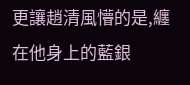更讓趙清風懵的是,纏在他身上的藍銀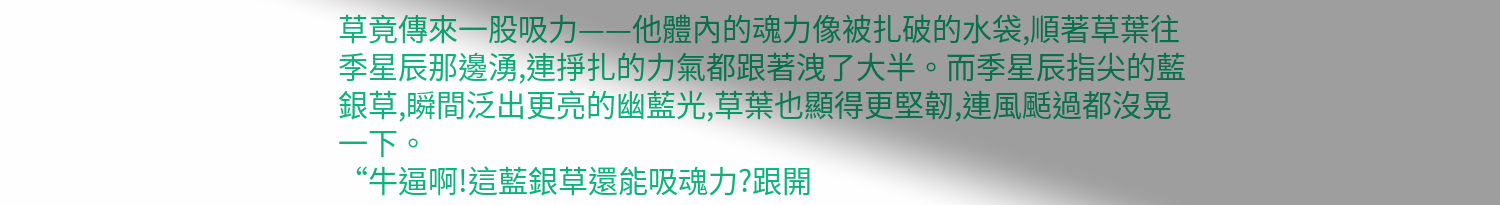草竟傳來一股吸力——他體內的魂力像被扎破的水袋,順著草葉往季星辰那邊湧,連掙扎的力氣都跟著洩了大半。而季星辰指尖的藍銀草,瞬間泛出更亮的幽藍光,草葉也顯得更堅韌,連風颳過都沒晃一下。
“牛逼啊!這藍銀草還能吸魂力?跟開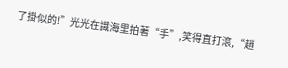了掛似的!”光光在識海里拍著“手”,笑得直打滾,“趙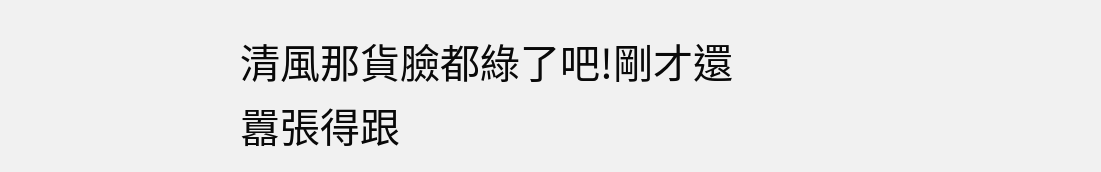清風那貨臉都綠了吧!剛才還囂張得跟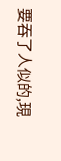要吞了人似的,現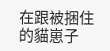在跟被捆住的貓崽子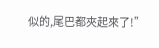似的,尾巴都夾起來了!”